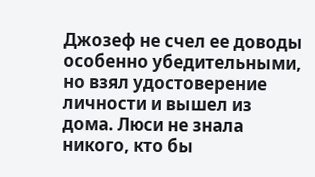Джозеф не счел ее доводы особенно убедительными, но взял удостоверение личности и вышел из дома. Люси не знала никого, кто бы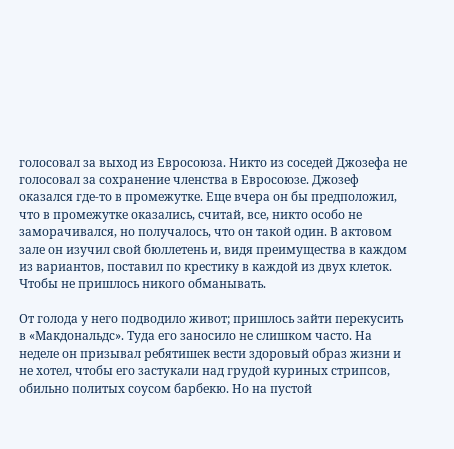голосовал за выход из Евросоюза. Никто из соседей Джозефа не голосовал за сохранение членства в Евросоюзе. Джозеф оказался где-то в промежутке. Еще вчера он бы предположил, что в промежутке оказались, считай, все, никто особо не заморачивался, но получалось, что он такой один. В актовом зале он изучил свой бюллетень и, видя преимущества в каждом из вариантов, поставил по крестику в каждой из двух клеток. Чтобы не пришлось никого обманывать.

От голода у него подводило живот; пришлось зайти перекусить в «Макдональдс». Туда его заносило не слишком часто. На неделе он призывал ребятишек вести здоровый образ жизни и не хотел, чтобы его застукали над грудой куриных стрипсов, обильно политых соусом барбекю. Но на пустой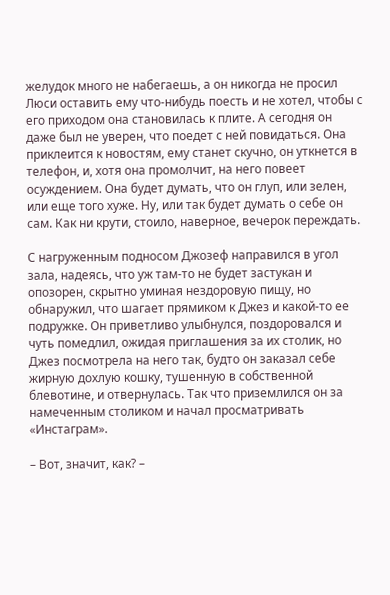желудок много не набегаешь, а он никогда не просил Люси оставить ему что-нибудь поесть и не хотел, чтобы с его приходом она становилась к плите. А сегодня он даже был не уверен, что поедет с ней повидаться. Она приклеится к новостям, ему станет скучно, он уткнется в телефон, и, хотя она промолчит, на него повеет осуждением. Она будет думать, что он глуп, или зелен, или еще того хуже. Ну, или так будет думать о себе он сам. Как ни крути, стоило, наверное, вечерок переждать.

С нагруженным подносом Джозеф направился в угол зала, надеясь, что уж там-то не будет застукан и опозорен, скрытно уминая нездоровую пищу, но обнаружил, что шагает прямиком к Джез и какой-то ее подружке. Он приветливо улыбнулся, поздоровался и чуть помедлил, ожидая приглашения за их столик, но Джез посмотрела на него так, будто он заказал себе жирную дохлую кошку, тушенную в собственной блевотине, и отвернулась. Так что приземлился он за намеченным столиком и начал просматривать «Инстаграм».

– Вот, значит, как? –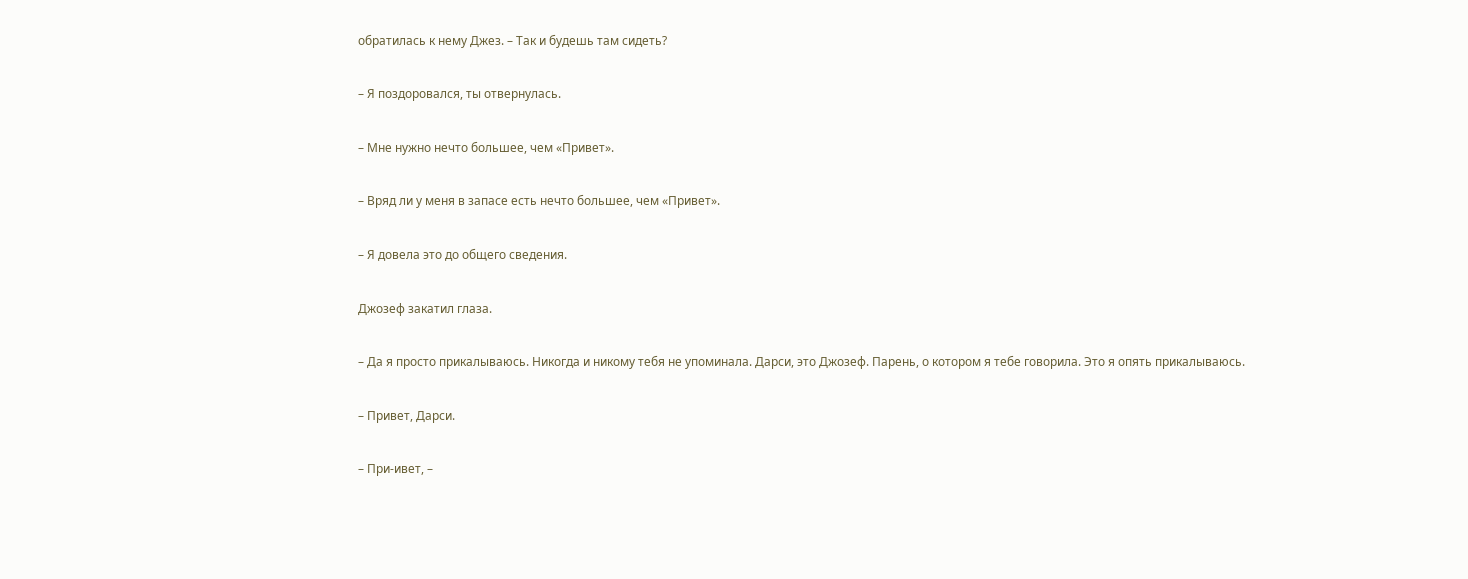обратилась к нему Джез. – Так и будешь там сидеть?

– Я поздоровался, ты отвернулась.

– Мне нужно нечто большее, чем «Привет».

– Вряд ли у меня в запасе есть нечто большее, чем «Привет».

– Я довела это до общего сведения.

Джозеф закатил глаза.

– Да я просто прикалываюсь. Никогда и никому тебя не упоминала. Дарси, это Джозеф. Парень, о котором я тебе говорила. Это я опять прикалываюсь.

– Привет, Дарси.

– При-ивет, –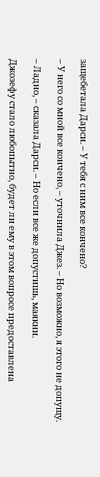защебетала Дарси. – У тебя с ним все кончено?

– У него со мной все кончено, – уточнила Джез. – Но возможно, я этого не допущу.

– Ладно, – сказала Дарси. – Но если все же допустишь, маякни.

Джозефу стало любопытно, будет ли ему в этом вопросе предоставлена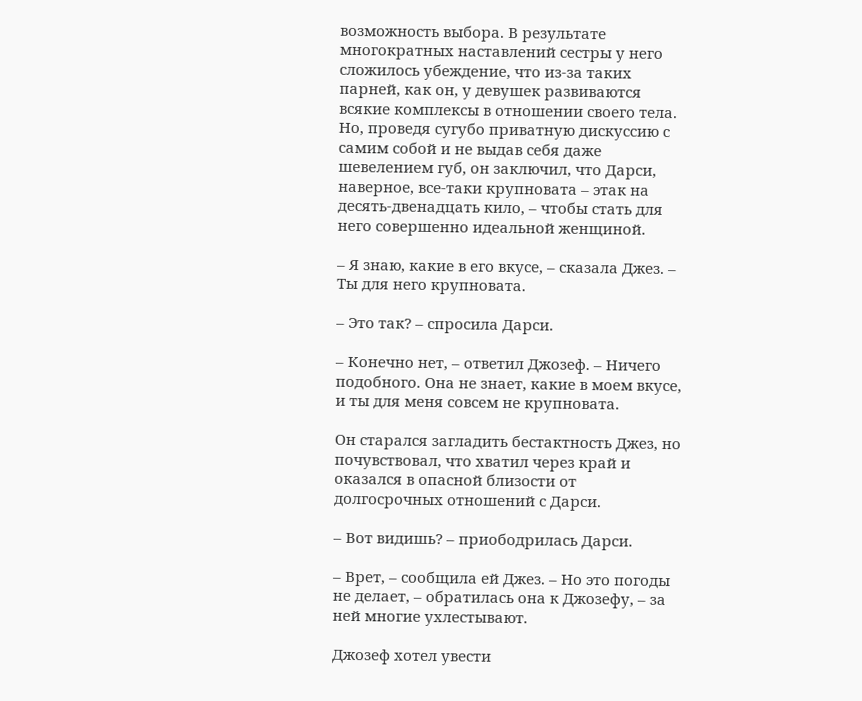возможность выбора. В результате многократных наставлений сестры у него сложилось убеждение, что из-за таких парней, как он, у девушек развиваются всякие комплексы в отношении своего тела. Но, проведя сугубо приватную дискуссию с самим собой и не выдав себя даже шевелением губ, он заключил, что Дарси, наверное, все-таки крупновата – этак на десять-двенадцать кило, – чтобы стать для него совершенно идеальной женщиной.

– Я знаю, какие в его вкусе, – сказала Джез. – Ты для него крупновата.

– Это так? – спросила Дарси.

– Конечно нет, – ответил Джозеф. – Ничего подобного. Она не знает, какие в моем вкусе, и ты для меня совсем не крупновата.

Он старался загладить бестактность Джез, но почувствовал, что хватил через край и оказался в опасной близости от долгосрочных отношений с Дарси.

– Вот видишь? – приободрилась Дарси.

– Врет, – сообщила ей Джез. – Но это погоды не делает, – обратилась она к Джозефу, – за ней многие ухлестывают.

Джозеф хотел увести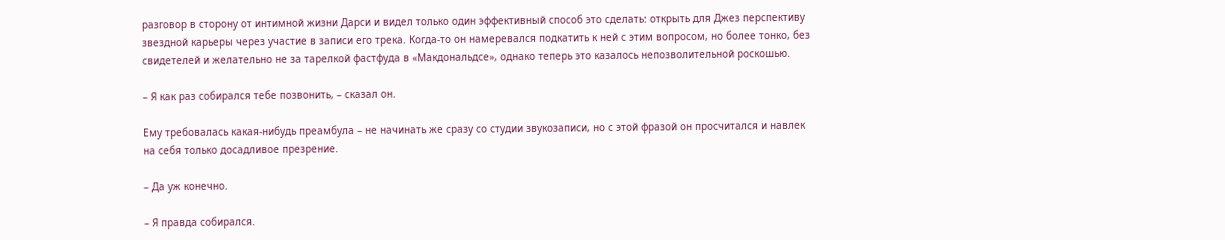разговор в сторону от интимной жизни Дарси и видел только один эффективный способ это сделать: открыть для Джез перспективу звездной карьеры через участие в записи его трека. Когда-то он намеревался подкатить к ней с этим вопросом, но более тонко, без свидетелей и желательно не за тарелкой фастфуда в «Макдональдсе», однако теперь это казалось непозволительной роскошью.

– Я как раз собирался тебе позвонить, – сказал он.

Ему требовалась какая-нибудь преамбула – не начинать же сразу со студии звукозаписи, но с этой фразой он просчитался и навлек на себя только досадливое презрение.

– Да уж конечно.

– Я правда собирался.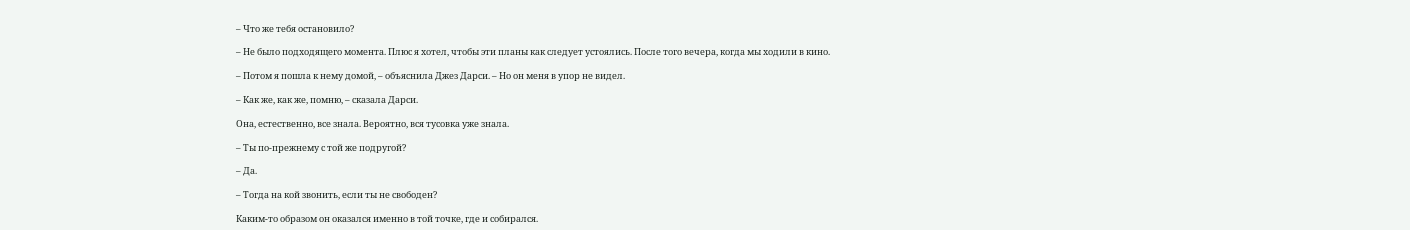– Что же тебя остановило?

– Не было подходящего момента. Плюс я хотел, чтобы эти планы как следует устоялись. После того вечера, когда мы ходили в кино.

– Потом я пошла к нему домой, – объяснила Джез Дарси. – Но он меня в упор не видел.

– Как же, как же, помню, – сказала Дарси.

Она, естественно, все знала. Вероятно, вся тусовка уже знала.

– Ты по-прежнему с той же подругой?

– Да.

– Тогда на кой звонить, если ты не свободен?

Каким-то образом он оказался именно в той точке, где и собирался.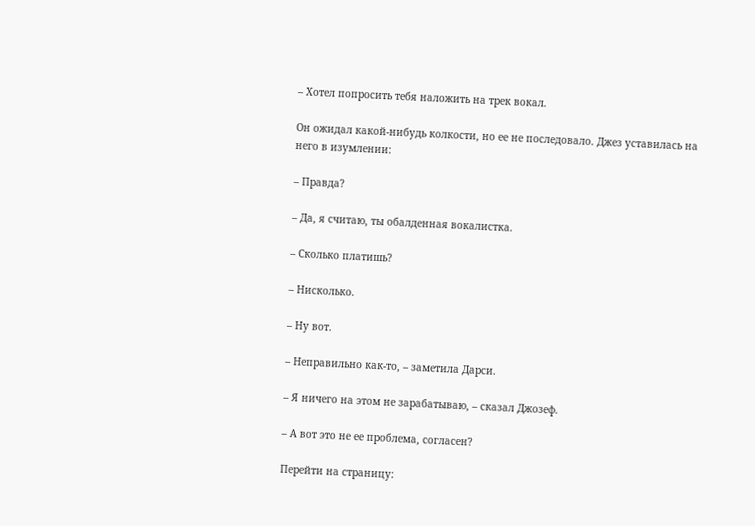– Хотел попросить тебя наложить на трек вокал.

Он ожидал какой-нибудь колкости, но ее не последовало. Джез уставилась на него в изумлении:

– Правда?

– Да, я считаю, ты обалденная вокалистка.

– Сколько платишь?

– Нисколько.

– Ну вот.

– Неправильно как-то, – заметила Дарси.

– Я ничего на этом не зарабатываю, – сказал Джозеф.

– А вот это не ее проблема, согласен?

Перейти на страницу: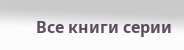Все книги серии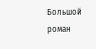Большой роман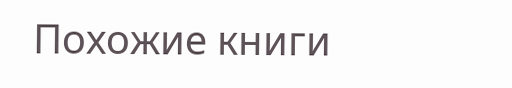Похожие книги